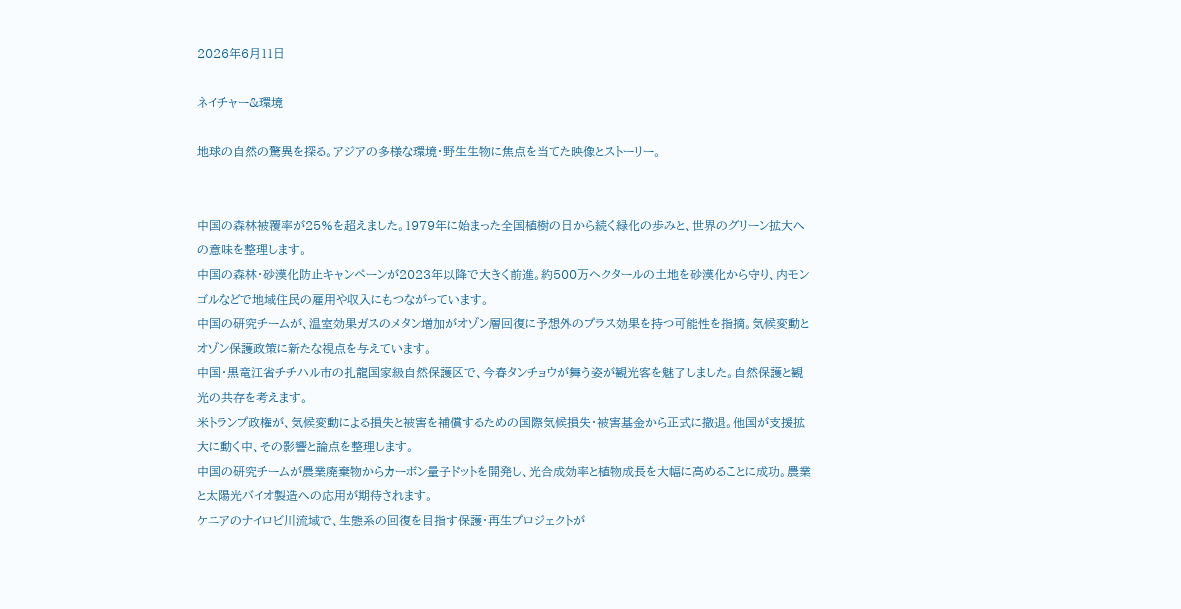2026年6月11日

ネイチャー&環境

地球の自然の驚異を探る。アジアの多様な環境・野生生物に焦点を当てた映像とストーリー。


中国の森林被覆率が25%を超えました。1979年に始まった全国植樹の日から続く緑化の歩みと、世界のグリーン拡大への意味を整理します。
中国の森林・砂漠化防止キャンペーンが2023年以降で大きく前進。約500万ヘクタールの土地を砂漠化から守り、内モンゴルなどで地域住民の雇用や収入にもつながっています。
中国の研究チームが、温室効果ガスのメタン増加がオゾン層回復に予想外のプラス効果を持つ可能性を指摘。気候変動とオゾン保護政策に新たな視点を与えています。
中国・黒竜江省チチハル市の扎龍国家級自然保護区で、今春タンチョウが舞う姿が観光客を魅了しました。自然保護と観光の共存を考えます。
米トランプ政権が、気候変動による損失と被害を補償するための国際気候損失・被害基金から正式に撤退。他国が支援拡大に動く中、その影響と論点を整理します。
中国の研究チームが農業廃棄物からカーボン量子ドットを開発し、光合成効率と植物成長を大幅に高めることに成功。農業と太陽光バイオ製造への応用が期待されます。
ケニアのナイロビ川流域で、生態系の回復を目指す保護・再生プロジェクトが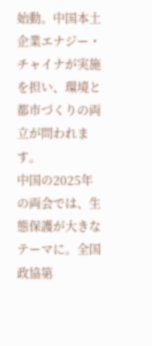始動。中国本土企業エナジー・チャイナが実施を担い、環境と都市づくりの両立が問われます。
中国の2025年の両会では、生態保護が大きなテーマに。全国政協第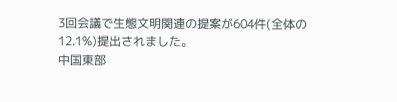3回会議で生態文明関連の提案が604件(全体の12.1%)提出されました。
中国東部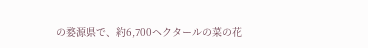の婺源県で、約6,700ヘクタールの菜の花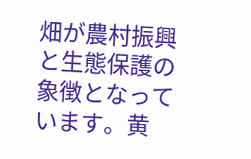畑が農村振興と生態保護の象徴となっています。黄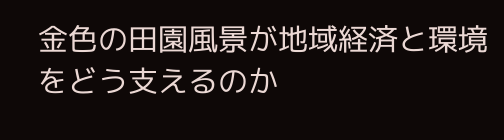金色の田園風景が地域経済と環境をどう支えるのか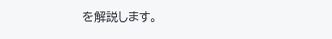を解説します。